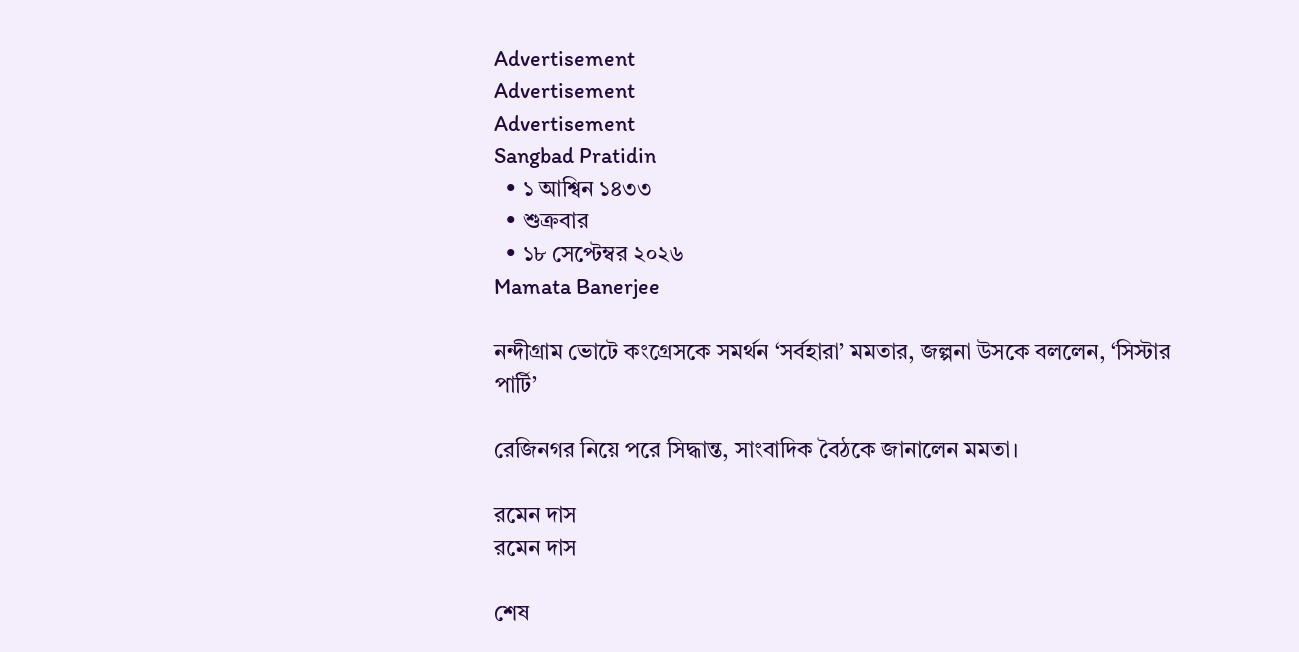Advertisement
Advertisement
Advertisement
Sangbad Pratidin
  • ১ আশ্বিন ১৪৩৩
  • শুক্রবার
  • ১৮ সেপ্টেম্বর ২০২৬
Mamata Banerjee

নন্দীগ্রাম ভোটে কংগ্রেসকে সমর্থন ‘সর্বহারা’ মমতার, জল্পনা উসকে বললেন, ‘সিস্টার পার্টি’

রেজিনগর নিয়ে পরে সিদ্ধান্ত, সাংবাদিক বৈঠকে জানালেন মমতা।

রমেন দাস
রমেন দাস

শেষ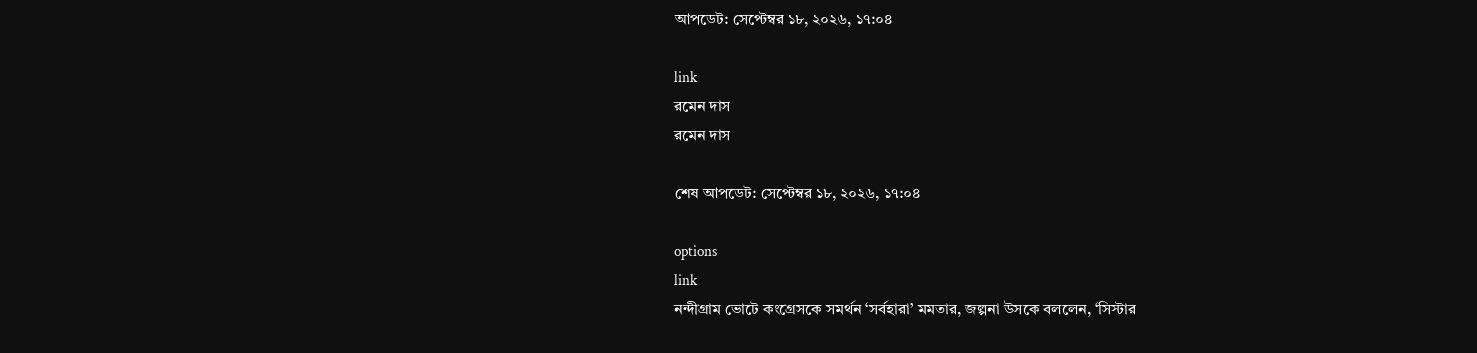আপডেট: সেপ্টেম্বর ১৮, ২০২৬, ১৭:০৪

link
রমেন দাস
রমেন দাস

শেষ আপডেট: সেপ্টেম্বর ১৮, ২০২৬, ১৭:০৪

options
link
নন্দীগ্রাম ভোটে কংগ্রেসকে সমর্থন ‘সর্বহারা’ মমতার, জল্পনা উসকে বললেন, ‘সিস্টার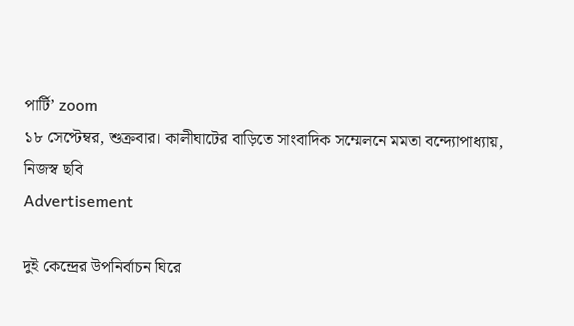পার্টি’ zoom
১৮ সেপ্টেম্বর, শুক্রবার। কালীঘাটের বাড়িতে সাংবাদিক সম্মেলনে মমতা বন্দ্যোপাধ্যায়, নিজস্ব ছবি
Advertisement

দুই কেন্দ্রের উপনির্বাচন ঘিরে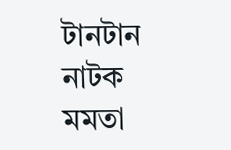টানটান নাটক মমতা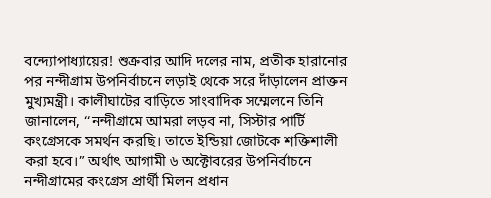বন্দ্যোপাধ্যায়ের! শুক্রবার আদি দলের নাম, প্রতীক হারানোর পর নন্দীগ্রাম উপনির্বাচনে লড়াই থেকে সরে দাঁড়ালেন প্রাক্তন মুখ্যমন্ত্রী। কালীঘাটের বাড়িতে সাংবাদিক সম্মেলনে তিনি  জানালেন, ‘‘নন্দীগ্রামে আমরা লড়ব না, সিস্টার পার্টি কংগ্রেসকে সমর্থন করছি। তাতে ইন্ডিয়া জোটকে শক্তিশালী করা হবে।” অর্থাৎ আগামী ৬ অক্টোবরের উপনির্বাচনে নন্দীগ্রামের কংগ্রেস প্রার্থী মিলন প্রধান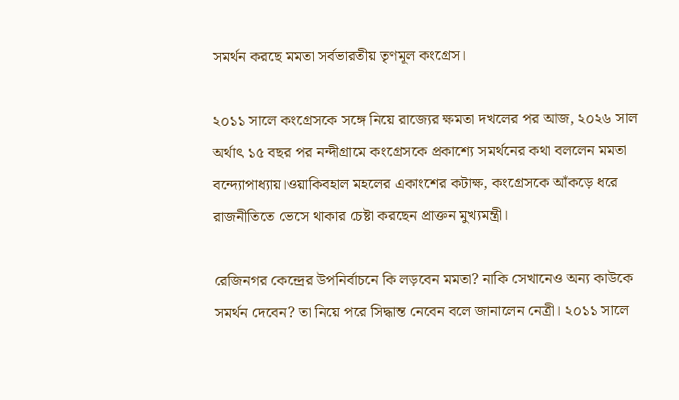সমর্থন করছে মমতা সর্বভারতীয় তৃণমূল কংগ্রেস।

২০১১ সালে কংগ্রেসকে সঙ্গে নিয়ে রাজ্যের ক্ষমতা দখলের পর আজ, ২০২৬ সাল অর্থাৎ ১৫ বছর পর নন্দীগ্রামে কংগ্রেসকে প্রকাশ্যে সমর্থনের কথা বললেন মমতা বন্দ্যোপাধ্যায়।ওয়াকিবহাল মহলের একাংশের কটাক্ষ, কংগ্রেসকে আঁকড়ে ধরে রাজনীতিতে ভেসে থাকার চেষ্টা করছেন প্রাক্তন মুখ্যমন্ত্রী।

রেজিনগর কেন্দ্রের উপনির্বাচনে কি লড়বেন মমতা? নাকি সেখানেও অন্য কাউকে সমর্থন দেবেন? তা নিয়ে পরে সিদ্ধান্ত নেবেন বলে জানালেন নেত্রী। ২০১১ সালে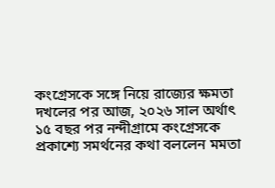কংগ্রেসকে সঙ্গে নিয়ে রাজ্যের ক্ষমতা দখলের পর আজ, ২০২৬ সাল অর্থাৎ ১৫ বছর পর নন্দীগ্রামে কংগ্রেসকে প্রকাশ্যে সমর্থনের কথা বললেন মমতা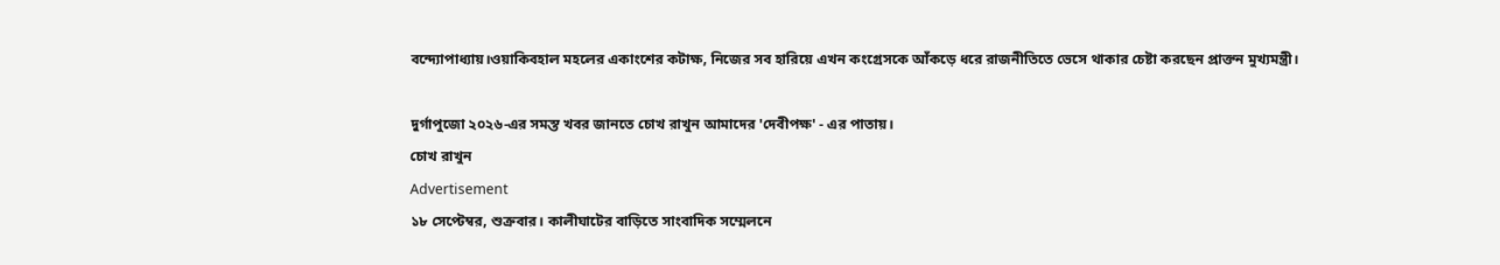বন্দ্যোপাধ্যায়।ওয়াকিবহাল মহলের একাংশের কটাক্ষ, নিজের সব হারিয়ে এখন কংগ্রেসকে আঁকড়ে ধরে রাজনীতিতে ভেসে থাকার চেষ্টা করছেন প্রাক্তন মুখ্যমন্ত্রী।

দুর্গাপুজো ২০২৬-এর সমস্ত খবর জানতে চোখ রাখুন আমাদের 'দেবীপক্ষ' - এর পাতায়।
চোখ রাখুন
Advertisement
১৮ সেপ্টেম্বর, শুক্রবার। কালীঘাটের বাড়িতে সাংবাদিক সম্মেলনে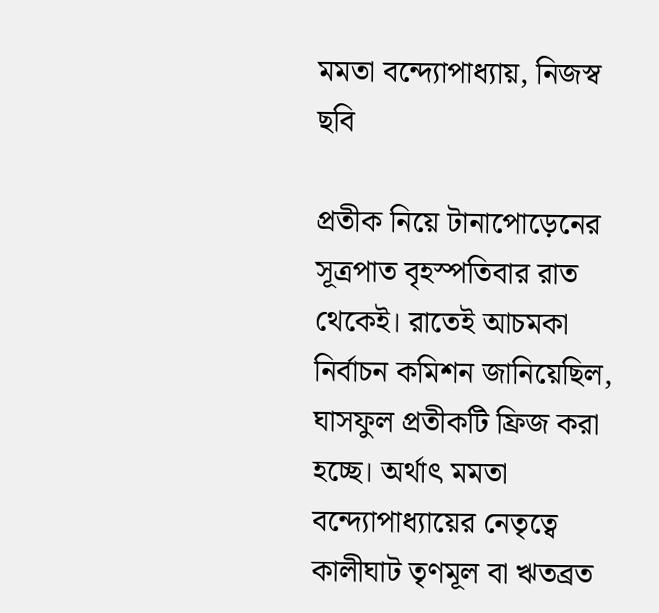মমতা বন্দ্যোপাধ্যায়, নিজস্ব ছবি

প্রতীক নিয়ে টানাপোড়েনের সূত্রপাত বৃহস্পতিবার রাত থেকেই। রাতেই আচমকা নির্বাচন কমিশন জানিয়েছিল, ঘাসফুল প্রতীকটি ফ্রিজ করা হচ্ছে। অর্থাৎ মমতা বন্দ্যোপাধ্যায়ের নেতৃত্বে কালীঘাট তৃণমূল বা ঋতব্রত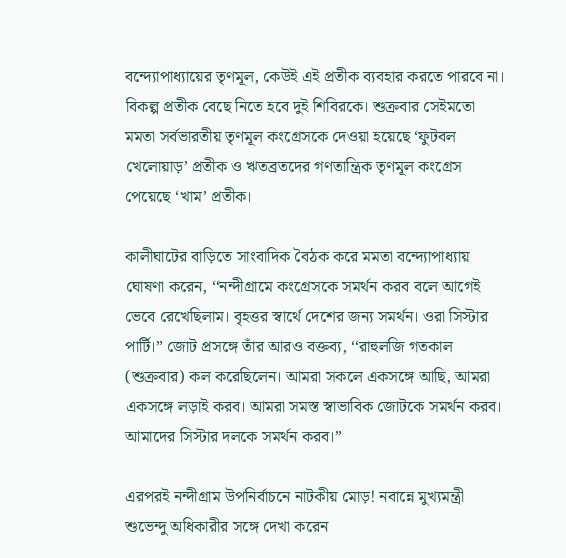বন্দ্যোপাধ্যায়ের তৃণমূল, কেউই এই প্রতীক ব্যবহার করতে পারবে না। বিকল্প প্রতীক বেছে নিতে হবে দুই শিবিরকে। শুক্রবার সেইমতো মমতা সর্বভারতীয় তৃণমূল কংগ্রেসকে দেওয়া হয়েছে ‘ফুটবল খেলোয়াড়’ প্রতীক ও ঋতব্রতদের গণতান্ত্রিক তৃণমূল কংগ্রেস পেয়েছে ‘খাম’ প্রতীক।

কালীঘাটের বাড়িতে সাংবাদিক বৈঠক করে মমতা বন্দ্যোপাধ্যায় ঘোষণা করেন, ‘‘নন্দীগ্রামে কংগ্রেসকে সমর্থন করব বলে আগেই ভেবে রেখেছিলাম। বৃহত্তর স্বার্থে দেশের জন্য সমর্থন। ওরা সিস্টার পার্টি।” জোট প্রসঙ্গে তাঁর আরও বক্তব্য, ‘‘রাহুলজি গতকাল (শুক্রবার) কল করেছিলেন। আমরা সকলে একসঙ্গে আছি, আমরা একসঙ্গে লড়াই করব। আমরা সমস্ত স্বাভাবিক জোটকে সমর্থন করব। আমাদের সিস্টার দলকে সমর্থন করব।”

এরপরই নন্দীগ্রাম উপনির্বাচনে নাটকীয় মোড়! নবান্নে মুখ্যমন্ত্রী শুভেন্দু অধিকারীর সঙ্গে দেখা করেন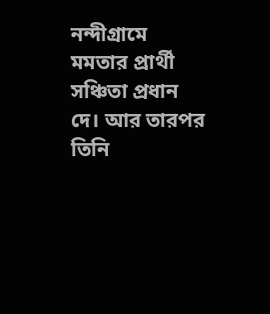নন্দীগ্রামে মমতার প্রার্থী সঞ্চিতা প্রধান দে। আর তারপর তিনি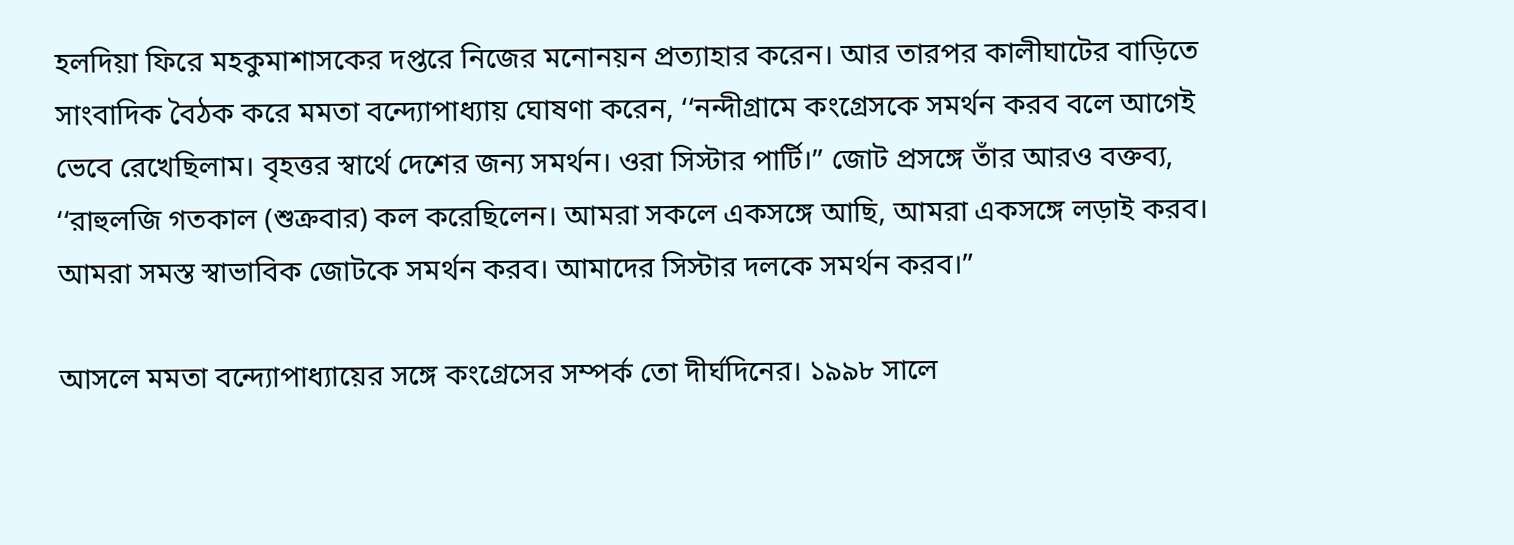হলদিয়া ফিরে মহকুমাশাসকের দপ্তরে নিজের মনোনয়ন প্রত্যাহার করেন। আর তারপর কালীঘাটের বাড়িতে সাংবাদিক বৈঠক করে মমতা বন্দ্যোপাধ্যায় ঘোষণা করেন, ‘‘নন্দীগ্রামে কংগ্রেসকে সমর্থন করব বলে আগেই ভেবে রেখেছিলাম। বৃহত্তর স্বার্থে দেশের জন্য সমর্থন। ওরা সিস্টার পার্টি।” জোট প্রসঙ্গে তাঁর আরও বক্তব্য, ‘‘রাহুলজি গতকাল (শুক্রবার) কল করেছিলেন। আমরা সকলে একসঙ্গে আছি, আমরা একসঙ্গে লড়াই করব। আমরা সমস্ত স্বাভাবিক জোটকে সমর্থন করব। আমাদের সিস্টার দলকে সমর্থন করব।”

আসলে মমতা বন্দ্যোপাধ্যায়ের সঙ্গে কংগ্রেসের সম্পর্ক তো দীর্ঘদিনের। ১৯৯৮ সালে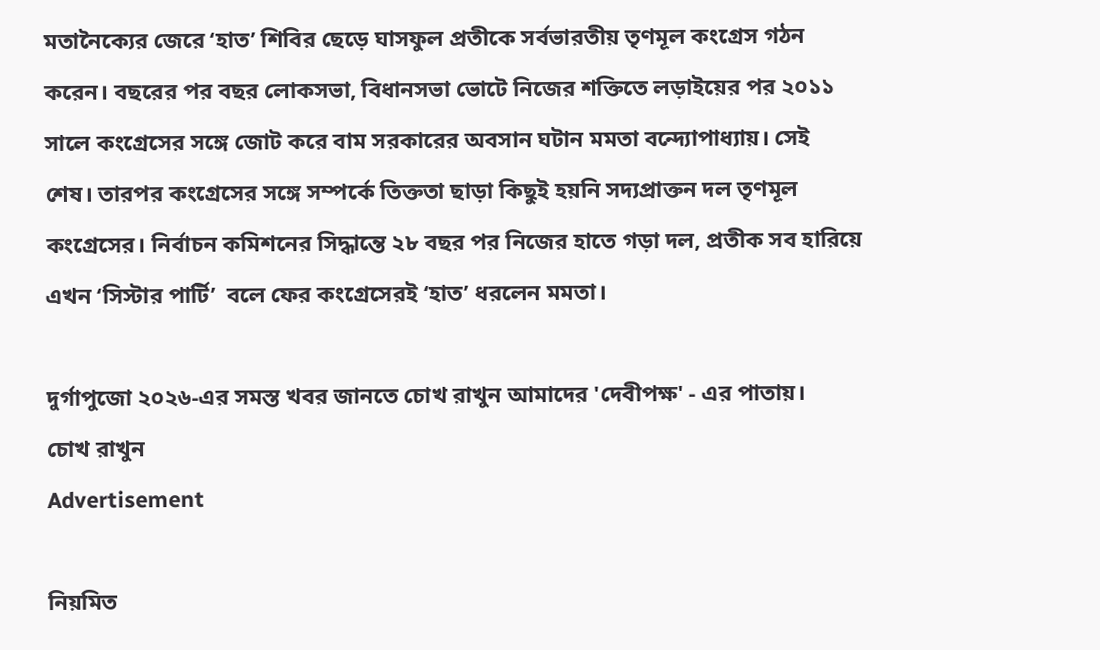মতানৈক্যের জেরে ‘হাত’ শিবির ছেড়ে ঘাসফুল প্রতীকে সর্বভারতীয় তৃণমূল কংগ্রেস গঠন করেন। বছরের পর বছর লোকসভা, বিধানসভা ভোটে নিজের শক্তিতে লড়াইয়ের পর ২০১১ সালে কংগ্রেসের সঙ্গে জোট করে বাম সরকারের অবসান ঘটান মমতা বন্দ্যোপাধ্যায়। সেই শেষ। তারপর কংগ্রেসের সঙ্গে সম্পর্কে তিক্ততা ছাড়া কিছুই হয়নি সদ্যপ্রাক্তন দল তৃণমূল কংগ্রেসের। নির্বাচন কমিশনের সিদ্ধান্তে ২৮ বছর পর নিজের হাতে গড়া দল, প্রতীক সব হারিয়ে এখন ‘সিস্টার পার্টি’  বলে ফের কংগ্রেসেরই ‘হাত’ ধরলেন মমতা।

দুর্গাপুজো ২০২৬-এর সমস্ত খবর জানতে চোখ রাখুন আমাদের 'দেবীপক্ষ' - এর পাতায়।
চোখ রাখুন
Advertisement

নিয়মিত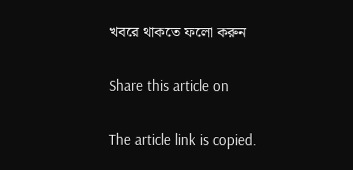খবরে থাকতে ফলো করুন

Share this article on

The article link is copied.